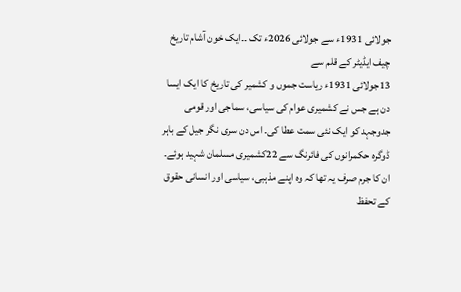جولائی 1931ء سے جولائی 2026ء تک ۔۔ایک خون آشام تاریخ
چیف ایڈیٹر کے قلم سے
13جولائی 1931ء ریاست جموں و کشمیر کی تاریخ کا ایک ایسا دن ہے جس نے کشمیری عوام کی سیاسی، سماجی اور قومی جدوجہد کو ایک نئی سمت عطا کی۔ اس دن سری نگر جیل کے باہر ڈوگرہ حکمرانوں کی فائرنگ سے 22کشمیری مسلمان شہید ہوئے۔ ان کا جرم صرف یہ تھا کہ وہ اپنے مذہبی، سیاسی اور انسانی حقوق کے تحفظ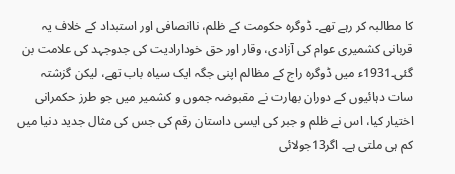کا مطالبہ کر رہے تھے۔ ڈوگرہ حکومت کے ظلم، ناانصافی اور استبداد کے خلاف یہ قربانی کشمیری عوام کی آزادی، وقار اور حق خودارادیت کی جدوجہد کی علامت بن گئی۔1931ء میں ڈوگرہ راج کے مظالم اپنی جگہ ایک سیاہ باب تھے، لیکن گزشتہ سات دہائیوں کے دوران بھارت نے مقبوضہ جموں و کشمیر میں جو طرز حکمرانی اختیار کیا، اس نے ظلم و جبر کی ایسی داستان رقم کی جس کی مثال جدید دنیا میں کم ہی ملتی ہے۔ اگر13جولائی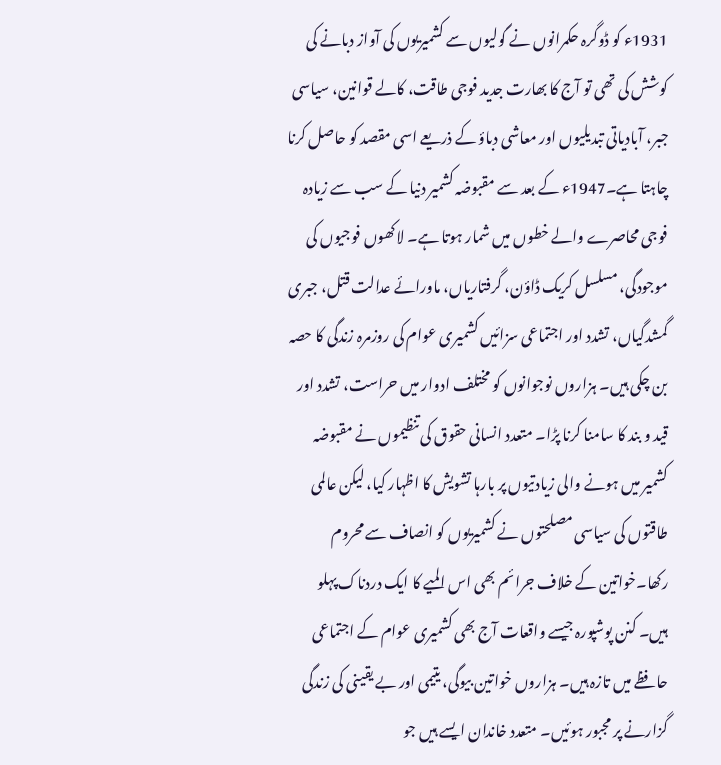1931ء کو ڈوگرہ حکمرانوں نے گولیوں سے کشمیریوں کی آواز دبانے کی کوشش کی تھی تو آج کا بھارت جدید فوجی طاقت، کالے قوانین، سیاسی جبر، آبادیاتی تبدیلیوں اور معاشی دباؤ کے ذریعے اسی مقصد کو حاصل کرنا چاہتا ہے۔1947ء کے بعد سے مقبوضہ کشمیر دنیا کے سب سے زیادہ فوجی محاصرے والے خطوں میں شمار ہوتا ہے۔ لاکھوں فوجیوں کی موجودگی، مسلسل کریک ڈاؤن، گرفتاریاں، ماورائے عدالت قتل، جبری گمشدگیاں، تشدد اور اجتماعی سزائیں کشمیری عوام کی روزمرہ زندگی کا حصہ بن چکی ہیں۔ ہزاروں نوجوانوں کو مختلف ادوار میں حراست، تشدد اور قید و بند کا سامنا کرنا پڑا۔ متعدد انسانی حقوق کی تنظیموں نے مقبوضہ کشمیر میں ہونے والی زیادتیوں پر بارہا تشویش کا اظہار کیا، لیکن عالمی طاقتوں کی سیاسی مصلحتوں نے کشمیریوں کو انصاف سے محروم رکھا۔خواتین کے خلاف جرائم بھی اس المیے کا ایک دردناک پہلو ہیں۔ کنن پوشپورہ جیسے واقعات آج بھی کشمیری عوام کے اجتماعی حافظے میں تازہ ہیں۔ ہزاروں خواتین بیوگی، یتیمی اور بے یقینی کی زندگی گزارنے پر مجبور ہوئیں۔ متعدد خاندان ایسے ہیں جو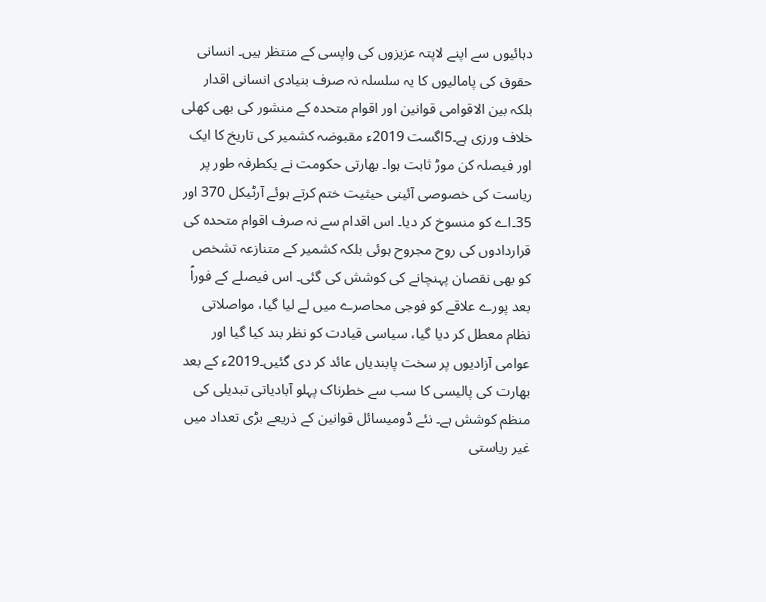دہائیوں سے اپنے لاپتہ عزیزوں کی واپسی کے منتظر ہیں۔ انسانی حقوق کی پامالیوں کا یہ سلسلہ نہ صرف بنیادی انسانی اقدار بلکہ بین الاقوامی قوانین اور اقوام متحدہ کے منشور کی بھی کھلی خلاف ورزی ہے۔5اگست 2019ء مقبوضہ کشمیر کی تاریخ کا ایک اور فیصلہ کن موڑ ثابت ہوا۔ بھارتی حکومت نے یکطرفہ طور پر ریاست کی خصوصی آئینی حیثیت ختم کرتے ہوئے آرٹیکل 370 اور 35۔اے کو منسوخ کر دیا۔ اس اقدام سے نہ صرف اقوام متحدہ کی قراردادوں کی روح مجروح ہوئی بلکہ کشمیر کے متنازعہ تشخص کو بھی نقصان پہنچانے کی کوشش کی گئی۔ اس فیصلے کے فوراً بعد پورے علاقے کو فوجی محاصرے میں لے لیا گیا، مواصلاتی نظام معطل کر دیا گیا، سیاسی قیادت کو نظر بند کیا گیا اور عوامی آزادیوں پر سخت پابندیاں عائد کر دی گئیں۔2019ء کے بعد بھارت کی پالیسی کا سب سے خطرناک پہلو آبادیاتی تبدیلی کی منظم کوشش ہے۔ نئے ڈومیسائل قوانین کے ذریعے بڑی تعداد میں غیر ریاستی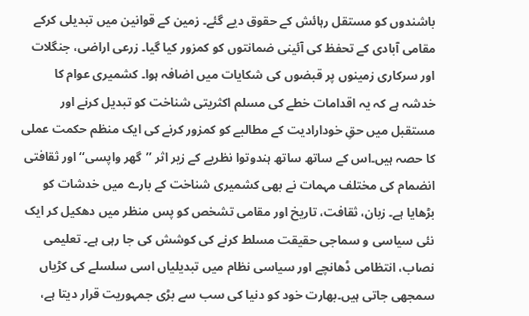باشندوں کو مستقل رہائش کے حقوق دیے گئے۔ زمین کے قوانین میں تبدیلی کرکے مقامی آبادی کے تحفظ کی آئینی ضمانتوں کو کمزور کیا گیا۔ زرعی اراضی، جنگلات اور سرکاری زمینوں پر قبضوں کی شکایات میں اضافہ ہوا۔ کشمیری عوام کا خدشہ ہے کہ یہ اقدامات خطے کی مسلم اکثریتی شناخت کو تبدیل کرنے اور مستقبل میں حقِ خودارادیت کے مطالبے کو کمزور کرنے کی ایک منظم حکمت عملی کا حصہ ہیں۔اس کے ساتھ ساتھ ہندوتوا نظریے کے زیر اثر ’’گھر واپسی‘‘ اور ثقافتی انضمام کی مختلف مہمات نے بھی کشمیری شناخت کے بارے میں خدشات کو بڑھایا ہے۔ زبان، ثقافت، تاریخ اور مقامی تشخص کو پس منظر میں دھکیل کر ایک نئی سیاسی و سماجی حقیقت مسلط کرنے کی کوشش کی جا رہی ہے۔ تعلیمی نصاب، انتظامی ڈھانچے اور سیاسی نظام میں تبدیلیاں اسی سلسلے کی کڑیاں سمجھی جاتی ہیں۔بھارت خود کو دنیا کی سب سے بڑی جمہوریت قرار دیتا ہے،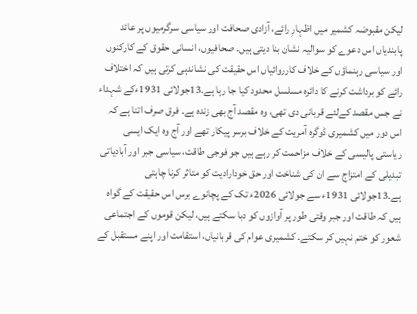لیکن مقبوضہ کشمیر میں اظہارِ رائے، آزادی صحافت اور سیاسی سرگرمیوں پر عائد پابندیاں اس دعوے کو سوالیہ نشان بنا دیتی ہیں۔ صحافیوں، انسانی حقوق کے کارکنوں اور سیاسی رہنماؤں کے خلاف کارروائیاں اس حقیقت کی نشاندہی کرتی ہیں کہ اختلاف رائے کو برداشت کرنے کا دائرہ مسلسل محدود کیا جا رہا ہے۔13جولائی 1931ءکے شہداء نے جس مقصد کےلئے قربانی دی تھی، وہ مقصد آج بھی زندہ ہے۔ فرق صرف اتنا ہے کہ اس دور میں کشمیری ڈوگرہ آمریت کے خلاف برسر پیکار تھے اور آج وہ ایک ایسی ریاستی پالیسی کے خلاف مزاحمت کر رہے ہیں جو فوجی طاقت، سیاسی جبر اور آبادیاتی تبدیلی کے امتزاج سے ان کی شناخت اور حق خودارادیت کو متاثر کرنا چاہتی ہے۔13جولائی 1931ء سے جولائی 2026ء تک کے پچانوے برس اس حقیقت کے گواہ ہیں کہ طاقت اور جبر وقتی طور پر آوازوں کو دبا سکتے ہیں، لیکن قوموں کے اجتماعی شعور کو ختم نہیں کر سکتے۔ کشمیری عوام کی قربانیاں، استقامت اور اپنے مستقبل کے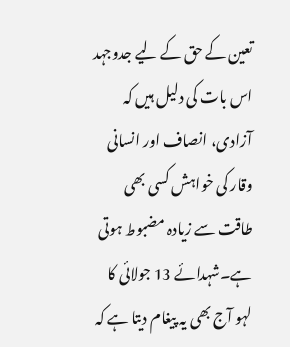تعین کے حق کے لیے جدوجہد اس بات کی دلیل ہیں کہ آزادی، انصاف اور انسانی وقار کی خواہش کسی بھی طاقت سے زیادہ مضبوط ہوتی ہے۔شہدائے 13 جولائی کا لہو آج بھی یہ پیغام دیتا ہے کہ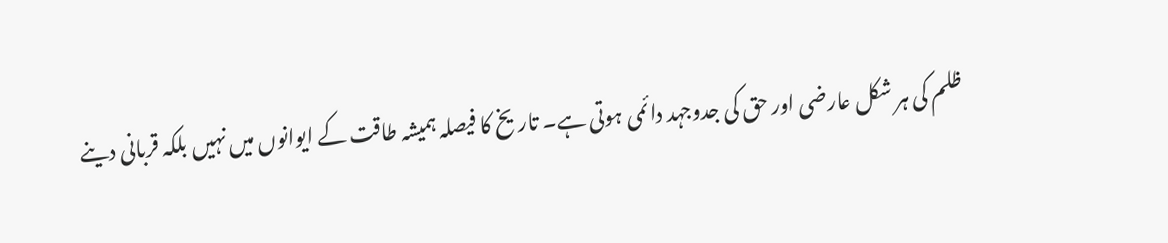ظلم کی ہر شکل عارضی اور حق کی جدوجہد دائمی ہوتی ہے۔ تاریخ کا فیصلہ ہمیشہ طاقت کے ایوانوں میں نہیں بلکہ قربانی دینے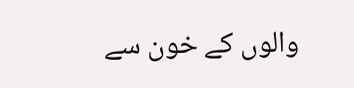والوں کے خون سے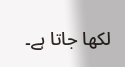لکھا جاتا ہے۔